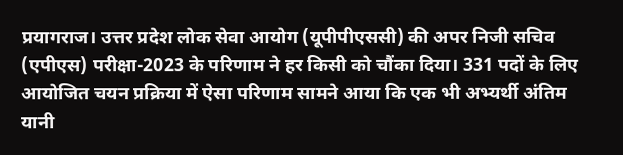प्रयागराज। उत्तर प्रदेश लोक सेवा आयोग (यूपीपीएससी) की अपर निजी सचिव (एपीएस) परीक्षा-2023 के परिणाम ने हर किसी को चौंका दिया। 331 पदों के लिए आयोजित चयन प्रक्रिया में ऐसा परिणाम सामने आया कि एक भी अभ्यर्थी अंतिम यानी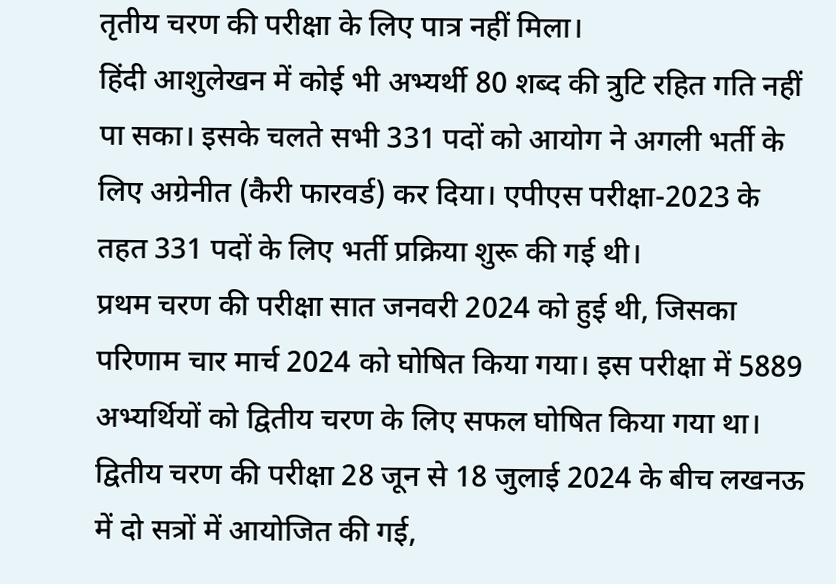तृतीय चरण की परीक्षा के लिए पात्र नहीं मिला।
हिंदी आशुलेखन में कोई भी अभ्यर्थी 80 शब्द की त्रुटि रहित गति नहीं पा सका। इसके चलते सभी 331 पदों को आयोग ने अगली भर्ती के लिए अग्रेनीत (कैरी फारवर्ड) कर दिया। एपीएस परीक्षा-2023 के तहत 331 पदों के लिए भर्ती प्रक्रिया शुरू की गई थी।
प्रथम चरण की परीक्षा सात जनवरी 2024 को हुई थी, जिसका परिणाम चार मार्च 2024 को घोषित किया गया। इस परीक्षा में 5889 अभ्यर्थियों को द्वितीय चरण के लिए सफल घोषित किया गया था। द्वितीय चरण की परीक्षा 28 जून से 18 जुलाई 2024 के बीच लखनऊ में दो सत्रों में आयोजित की गई,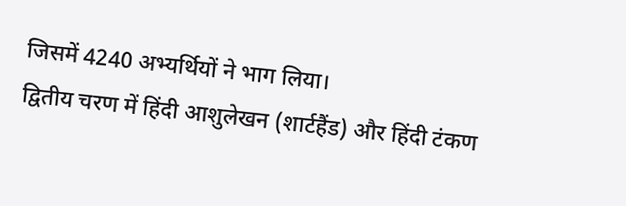जिसमें 4240 अभ्यर्थियों ने भाग लिया।
द्वितीय चरण में हिंदी आशुलेखन (शार्टहैंड) और हिंदी टंकण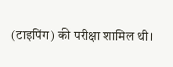(टाइपिंग) की परीक्षा शामिल थी।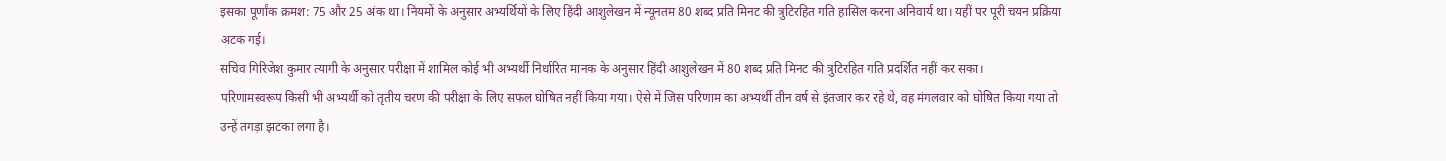इसका पूर्णांक क्रमश: 75 और 25 अंक था। नियमों के अनुसार अभ्यर्थियों के लिए हिंदी आशुलेखन में न्यूनतम 80 शब्द प्रति मिनट की त्रुटिरहित गति हासिल करना अनिवार्य था। यहीं पर पूरी चयन प्रक्रिया अटक गई।
सचिव गिरिजेश कुमार त्यागी के अनुसार परीक्षा में शामिल कोई भी अभ्यर्थी निर्धारित मानक के अनुसार हिंदी आशुलेखन में 80 शब्द प्रति मिनट की त्रुटिरहित गति प्रदर्शित नहीं कर सका।
परिणामस्वरूप किसी भी अभ्यर्थी को तृतीय चरण की परीक्षा के लिए सफल घोषित नहीं किया गया। ऐसे में जिस परिणाम का अभ्यर्थी तीन वर्ष से इंतजार कर रहे थे, वह मंगलवार को घोषित किया गया तो उन्हें तगड़ा झटका लगा है।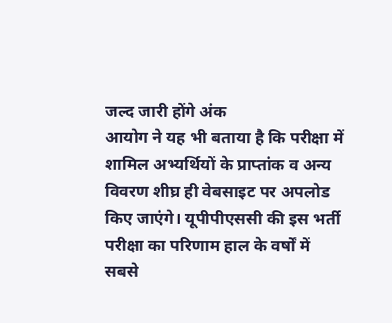जल्द जारी होंगे अंक
आयोग ने यह भी बताया है कि परीक्षा में शामिल अभ्यर्थियों के प्राप्तांक व अन्य विवरण शीघ्र ही वेबसाइट पर अपलोड किए जाएंगे। यूपीपीएससी की इस भर्ती परीक्षा का परिणाम हाल के वर्षों में सबसे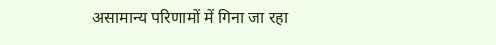असामान्य परिणामों में गिना जा रहा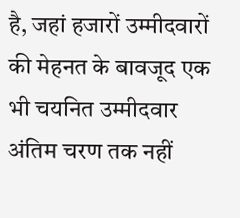है, जहां हजारों उम्मीदवारों की मेहनत के बावजूद एक भी चयनित उम्मीदवार अंतिम चरण तक नहीं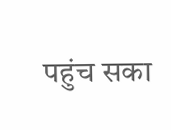पहुंच सका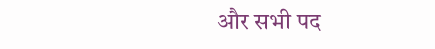और सभी पद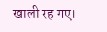खाली रह गए।